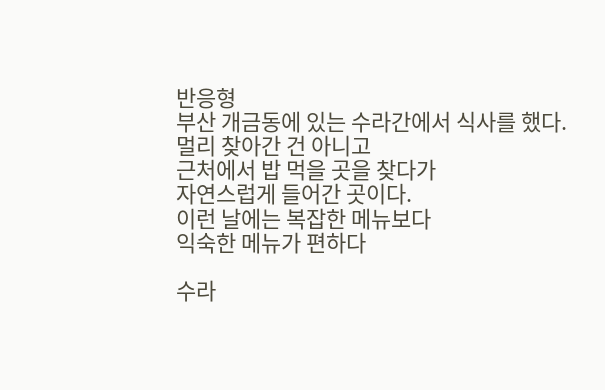반응형
부산 개금동에 있는 수라간에서 식사를 했다.
멀리 찾아간 건 아니고
근처에서 밥 먹을 곳을 찾다가
자연스럽게 들어간 곳이다.
이런 날에는 복잡한 메뉴보다
익숙한 메뉴가 편하다

수라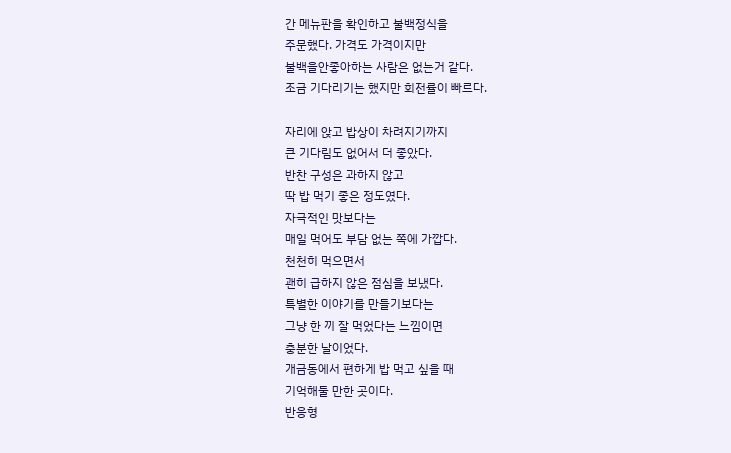간 메뉴판을 확인하고 불백정식을
주문했다. 가격도 가격이지만
불백을안좋아하는 사람은 없는거 같다.
조금 기다리기는 했지만 회전률이 빠르다.

자리에 앉고 밥상이 차려지기까지
큰 기다림도 없어서 더 좋았다.
반찬 구성은 과하지 않고
딱 밥 먹기 좋은 정도였다.
자극적인 맛보다는
매일 먹어도 부담 없는 쪽에 가깝다.
천천히 먹으면서
괜히 급하지 않은 점심을 보냈다.
특별한 이야기를 만들기보다는
그냥 한 끼 잘 먹었다는 느낌이면
충분한 날이었다.
개금동에서 편하게 밥 먹고 싶을 때
기억해둘 만한 곳이다.
반응형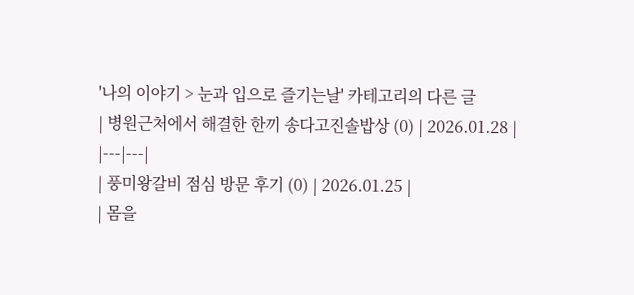'나의 이야기 > 눈과 입으로 즐기는날' 카테고리의 다른 글
| 병원근처에서 해결한 한끼 송다고진솔밥상 (0) | 2026.01.28 |
|---|---|
| 풍미왕갈비 점심 방문 후기 (0) | 2026.01.25 |
| 몸을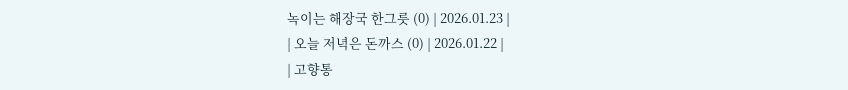녹이는 해장국 한그릇 (0) | 2026.01.23 |
| 오늘 저녁은 돈까스 (0) | 2026.01.22 |
| 고향통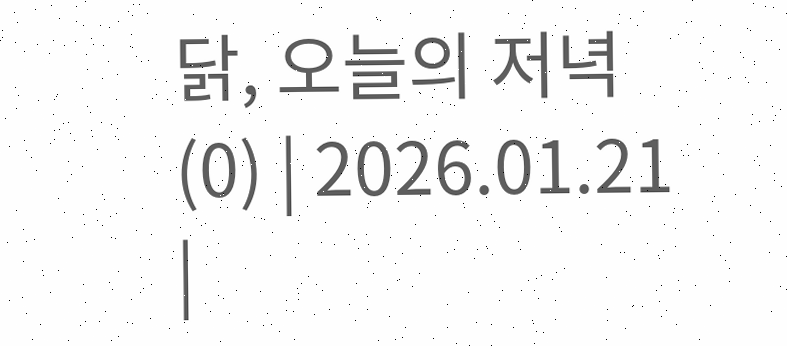닭, 오늘의 저녁 (0) | 2026.01.21 |